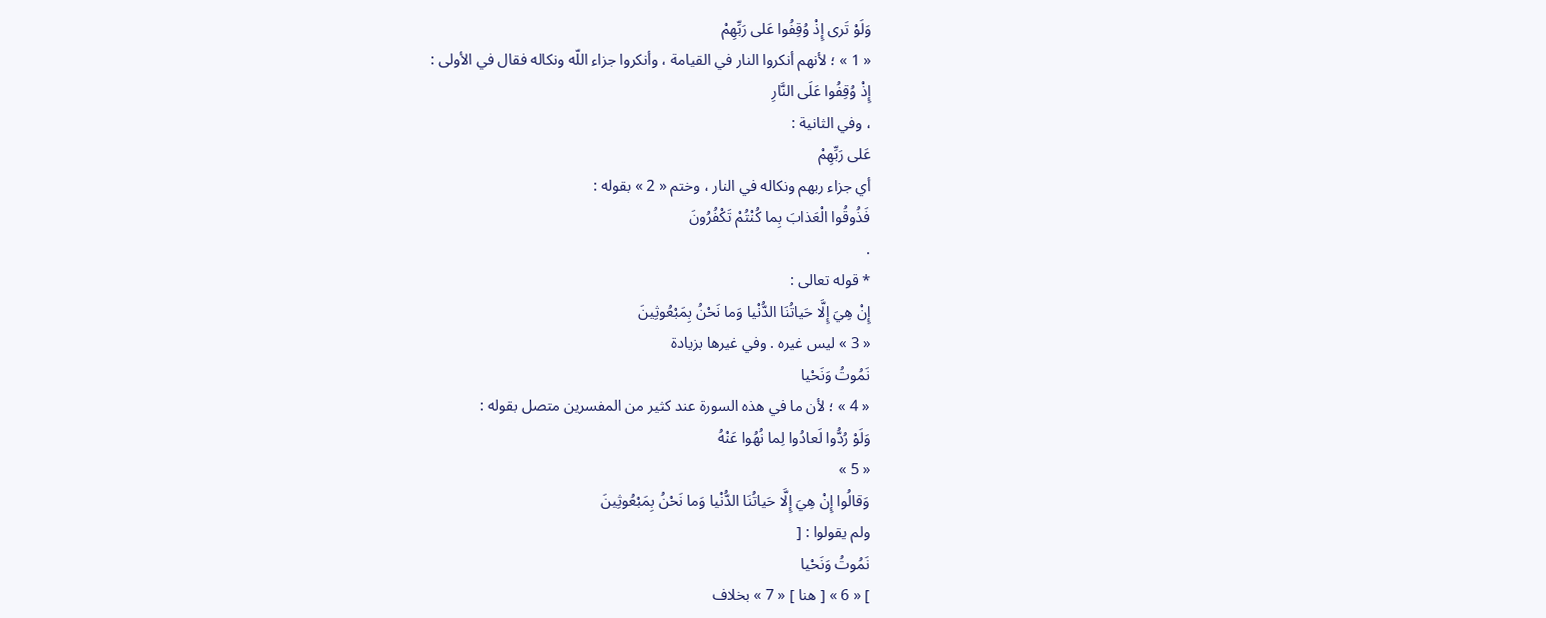وَلَوْ تَرى إِذْ وُقِفُوا عَلى رَبِّهِمْ
« 1 » ؛ لأنهم أنكروا النار في القيامة ، وأنكروا جزاء اللّه ونكاله فقال في الأولى :
إِذْ وُقِفُوا عَلَى النَّارِ
، وفي الثانية :
عَلى رَبِّهِمْ
أي جزاء ربهم ونكاله في النار ، وختم « 2 » بقوله :
فَذُوقُوا الْعَذابَ بِما كُنْتُمْ تَكْفُرُونَ
.
* قوله تعالى :
إِنْ هِيَ إِلَّا حَياتُنَا الدُّنْيا وَما نَحْنُ بِمَبْعُوثِينَ
« 3 » ليس غيره . وفي غيرها بزيادة
نَمُوتُ وَنَحْيا
« 4 » ؛ لأن ما في هذه السورة عند كثير من المفسرين متصل بقوله :
وَلَوْ رُدُّوا لَعادُوا لِما نُهُوا عَنْهُ
« 5 »
وَقالُوا إِنْ هِيَ إِلَّا حَياتُنَا الدُّنْيا وَما نَحْنُ بِمَبْعُوثِينَ
ولم يقولوا : [
نَمُوتُ وَنَحْيا
] « 6 » [ هنا ] « 7 » بخلاف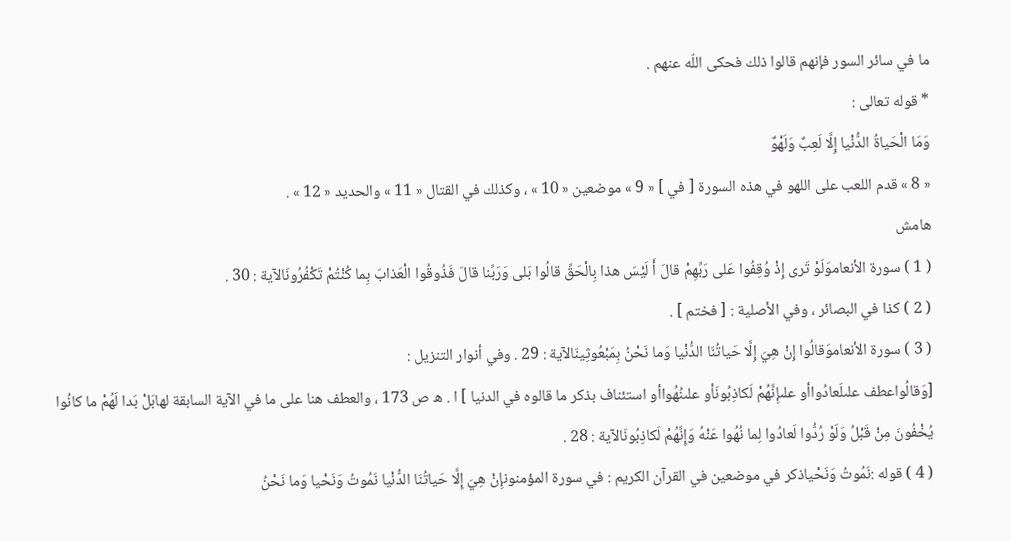ما في سائر السور فإنهم قالوا ذلك فحكى اللّه عنهم .
* قوله تعالى :
وَمَا الْحَياةُ الدُّنْيا إِلَّا لَعِبٌ وَلَهْوٌ
« 8 » قدم اللعب على اللهو في هذه السورة [ في ] « 9 » موضعين « 10 » ، وكذلك في القتال « 11 » والحديد « 12 » .
هامش
( 1 ) سورة الأنعاموَلَوْ تَرى إِذْ وُقِفُوا عَلى رَبِّهِمْ قالَ أَ لَيْسَ هذا بِالْحَقِّ قالُوا بَلى وَرَبِّنا قالَ فَذُوقُوا الْعَذابَ بِما كُنْتُمْ تَكْفُرُونَالآية : 30 .
( 2 ) كذا في البصائر ، وفي الأصلية : [ فختم ] .
( 3 ) سورة الأنعاموَقالُوا إِنْ هِيَ إِلَّا حَياتُنَا الدُّنْيا وَما نَحْنُ بِمَبْعُوثِينَالآية : 29 . وفي أنوار التنزيل :
[وَقالُواعطف علىلَعادُواأو علىإِنَّهُمْ لَكاذِبُونَأو علىنُهُواأو استئناف بذكر ما قالوه في الدنيا ] ا . ه ص 173 ، والعطف هنا على ما في الآية السابقة لهابَلْ بَدا لَهُمْ ما كانُوا يُخْفُونَ مِنْ قَبْلُ وَلَوْ رُدُّوا لَعادُوا لِما نُهُوا عَنْهُ وَإِنَّهُمْ لَكاذِبُونَالآية : 28 .
( 4 ) قوله :نَمُوتُ وَنَحْياذكر في موضعين في القرآن الكريم : في سورة المؤمنونإِنْ هِيَ إِلَّا حَياتُنَا الدُّنْيا نَمُوتُ وَنَحْيا وَما نَحْنُ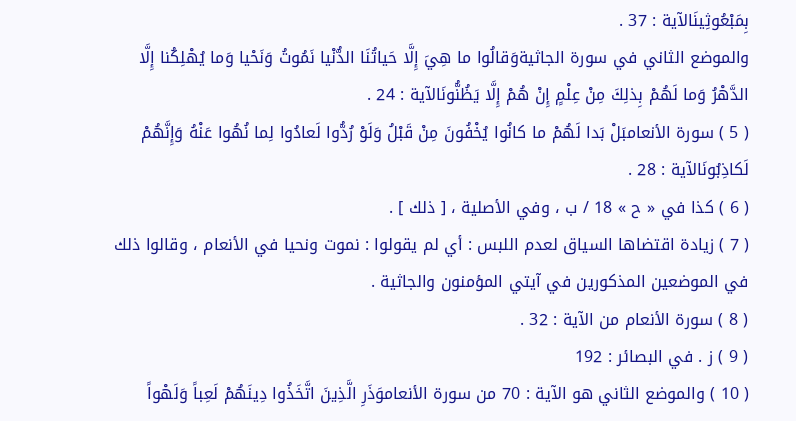بِمَبْعُوثِينَالآية : 37 .
والموضع الثاني في سورة الجاثيةوَقالُوا ما هِيَ إِلَّا حَياتُنَا الدُّنْيا نَمُوتُ وَنَحْيا وَما يُهْلِكُنا إِلَّا الدَّهْرُ وَما لَهُمْ بِذلِكَ مِنْ عِلْمٍ إِنْ هُمْ إِلَّا يَظُنُّونَالآية : 24 .
( 5 ) سورة الأنعامبَلْ بَدا لَهُمْ ما كانُوا يُخْفُونَ مِنْ قَبْلُ وَلَوْ رُدُّوا لَعادُوا لِما نُهُوا عَنْهُ وَإِنَّهُمْ لَكاذِبُونَالآية : 28 .
( 6 ) كذا في « ح » 18 / ب ، وفي الأصلية ، [ ذلك ] .
( 7 ) زيادة اقتضاها السياق لعدم اللبس : أي لم يقولوا : نموت ونحيا في الأنعام ، وقالوا ذلك في الموضعين المذكورين في آيتي المؤمنون والجاثية .
( 8 ) سورة الأنعام من الآية : 32 .
( 9 ) ز . في البصائر : 192
( 10 ) والموضع الثاني هو الآية : 70 من سورة الأنعاموَذَرِ الَّذِينَ اتَّخَذُوا دِينَهُمْ لَعِباً وَلَهْواً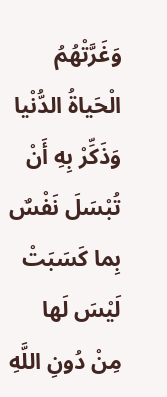وَغَرَّتْهُمُ الْحَياةُ الدُّنْيا وَذَكِّرْ بِهِ أَنْ تُبْسَلَ نَفْسٌ بِما كَسَبَتْ لَيْسَ لَها مِنْ دُونِ اللَّهِ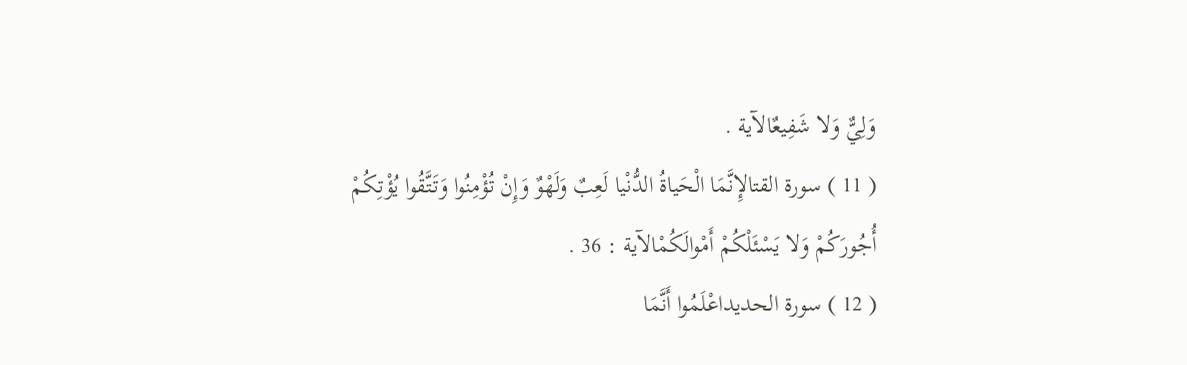وَلِيٌّ وَلا شَفِيعٌالآية .
( 11 ) سورة القتالإِنَّمَا الْحَياةُ الدُّنْيا لَعِبٌ وَلَهْوٌ وَإِنْ تُؤْمِنُوا وَتَتَّقُوا يُؤْتِكُمْ أُجُورَكُمْ وَلا يَسْئَلْكُمْ أَمْوالَكُمْالآية : 36 .
( 12 ) سورة الحديداعْلَمُوا أَنَّمَا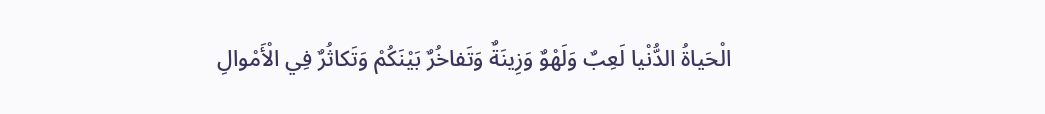الْحَياةُ الدُّنْيا لَعِبٌ وَلَهْوٌ وَزِينَةٌ وَتَفاخُرٌ بَيْنَكُمْ وَتَكاثُرٌ فِي الْأَمْوالِ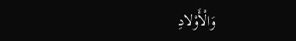وَالْأَوْلادِ